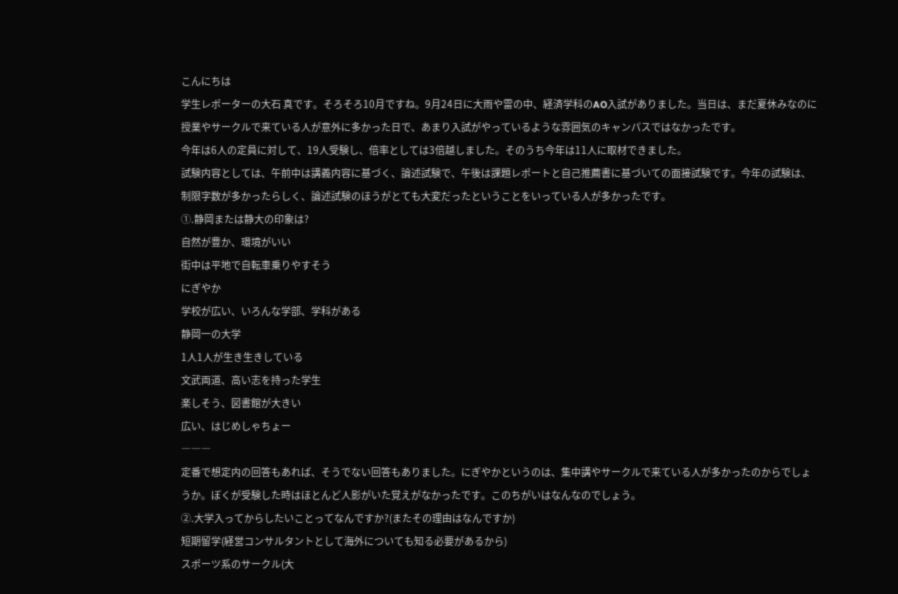こんにちは
学生レポーターの大石 真です。そろそろ10月ですね。9月24日に大雨や雷の中、経済学科のAO入試がありました。当日は、まだ夏休みなのに授業やサークルで来ている人が意外に多かった日で、あまり入試がやっているような雰囲気のキャンパスではなかったです。
今年は6人の定員に対して、19人受験し、倍率としては3倍越しました。そのうち今年は11人に取材できました。
試験内容としては、午前中は講義内容に基づく、論述試験で、午後は課題レポートと自己推薦書に基づいての面接試験です。今年の試験は、制限字数が多かったらしく、論述試験のほうがとても大変だったということをいっている人が多かったです。
①.静岡または静大の印象は?
自然が豊か、環境がいい
街中は平地で自転車乗りやすそう
にぎやか
学校が広い、いろんな学部、学科がある
静岡一の大学
1人1人が生き生きしている
文武両道、高い志を持った学生
楽しそう、図書館が大きい
広い、はじめしゃちょー
―――
定番で想定内の回答もあれば、そうでない回答もありました。にぎやかというのは、集中講やサークルで来ている人が多かったのからでしょうか。ぼくが受験した時はほとんど人影がいた覚えがなかったです。このちがいはなんなのでしょう。
②.大学入ってからしたいことってなんですか?(またその理由はなんですか)
短期留学(経営コンサルタントとして海外についても知る必要があるから)
スポーツ系のサークル(大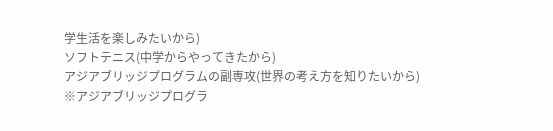学生活を楽しみたいから)
ソフトテニス(中学からやってきたから)
アジアブリッジプログラムの副専攻(世界の考え方を知りたいから)
※アジアブリッジプログラ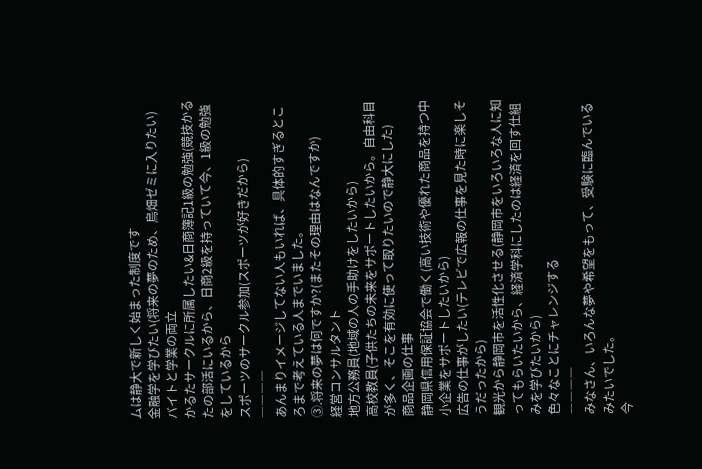ムは静大で新しく始まった制度です
金融学を学びたい(将来の夢のため、鳥畑ゼミに入りたい)
バイトと学業の両立
かるたサークルに所属したい&日商簿記1級の勉強(競技かるたの部活にいるから、日商2級を持っていて今、1級の勉強をしているから
スポーツのサークル参加(スポーツが好きだから)
――――
あんまりイメージしてない人もいれば、具体的すぎるところまで考えている人までいました。
③.将来の夢は何ですか?(またその理由はなんですか)
経営コンサルタント
地方公務員(地域の人の手助けをしたいから)
高校教員(子供たちの未来をサポートしたいから。自由科目が多く、そこを有効に使って取りたいので静大にした)
商品企画の仕事
静岡県信用保証協会で働く(高い技術や優れた商品を持つ中小企業をサポートしたいから)
広告の仕事がしたい(テレビで広報の仕事を見た時に楽しそうだったから)
観光から静岡市を活性化させる(静岡市をいろいろな人に知ってもらいたいから、経済学科にしたのは経済を回す仕組みを学びたいから)
色々なことにチャレンジする
――――
みなさん、いろんな夢や希望をもって、受験に臨んでいるみたいでした。
今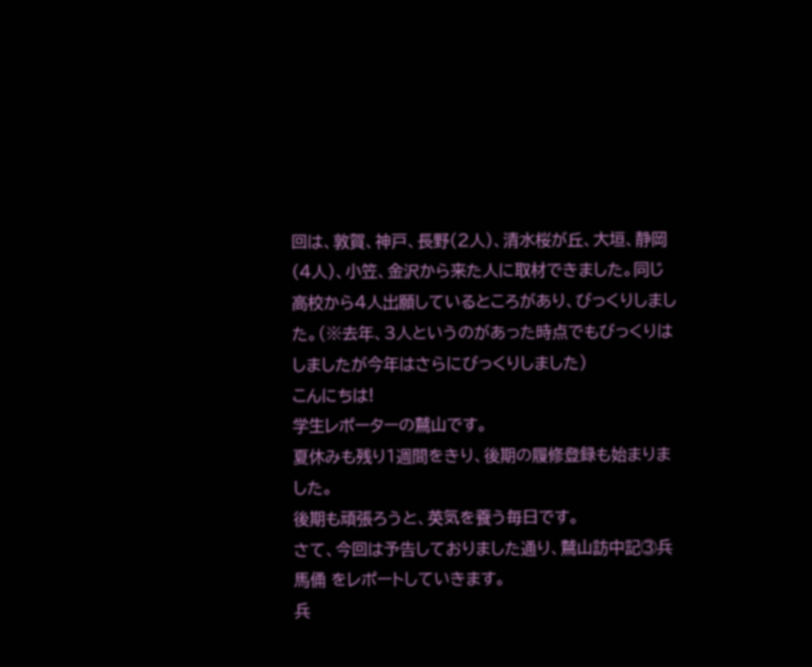回は、敦賀、神戸、長野(2人)、清水桜が丘、大垣、静岡(4人)、小笠、金沢から来た人に取材できました。同じ高校から4人出願しているところがあり、びっくりしました。(※去年、3人というのがあった時点でもびっくりはしましたが今年はさらにびっくりしました)
こんにちは!
学生レポーターの鷲山です。
夏休みも残り1週間をきり、後期の履修登録も始まりました。
後期も頑張ろうと、英気を養う毎日です。
さて、今回は予告しておりました通り、鷲山訪中記③兵馬俑 をレポートしていきます。
兵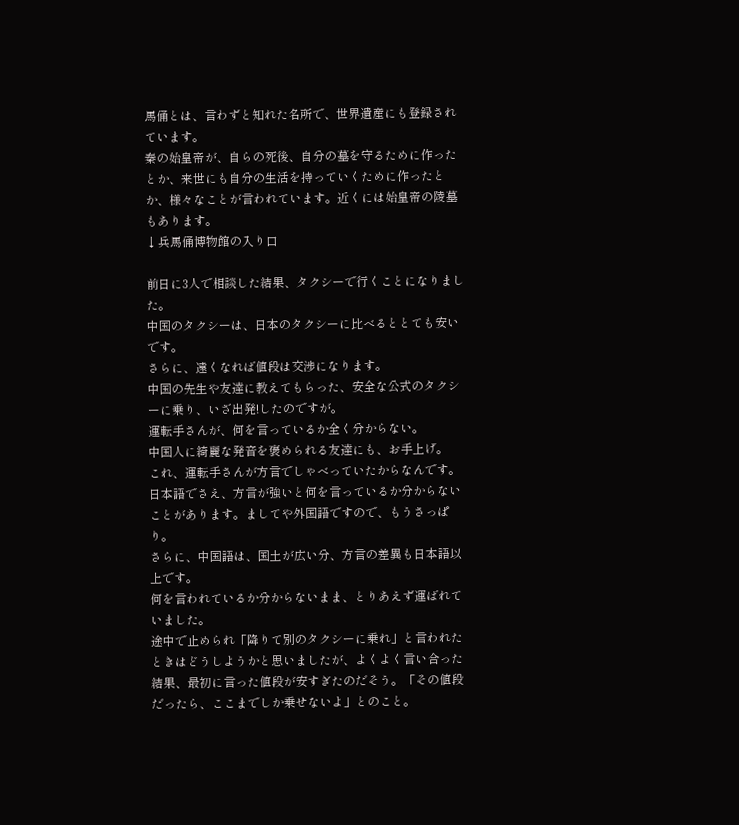馬俑とは、言わずと知れた名所で、世界遺産にも登録されています。
秦の始皇帝が、自らの死後、自分の墓を守るために作ったとか、来世にも自分の生活を持っていくために作ったとか、様々なことが言われています。近くには始皇帝の陵墓もあります。
↓兵馬俑博物館の入り口

前日に3人で相談した結果、タクシーで行くことになりました。
中国のタクシーは、日本のタクシーに比べるととても安いです。
さらに、遠くなれば値段は交渉になります。
中国の先生や友達に教えてもらった、安全な公式のタクシーに乗り、いざ出発!したのですが。
運転手さんが、何を言っているか全く分からない。
中国人に綺麗な発音を褒められる友達にも、お手上げ。
これ、運転手さんが方言でしゃべっていたからなんです。
日本語でさえ、方言が強いと何を言っているか分からないことがあります。ましてや外国語ですので、もうさっぱり。
さらに、中国語は、国土が広い分、方言の差異も日本語以上です。
何を言われているか分からないまま、とりあえず運ばれていました。
途中で止められ「降りて別のタクシーに乗れ」と言われたときはどうしようかと思いましたが、よくよく言い合った結果、最初に言った値段が安すぎたのだそう。「その値段だったら、ここまでしか乗せないよ」とのこと。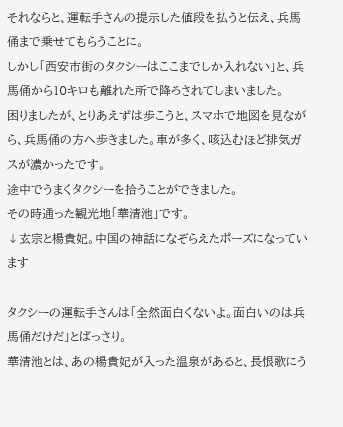それならと、運転手さんの提示した値段を払うと伝え、兵馬俑まで乗せてもらうことに。
しかし「西安市街のタクシーはここまでしか入れない」と、兵馬俑から10キロも離れた所で降ろされてしまいました。
困りましたが、とりあえずは歩こうと、スマホで地図を見ながら、兵馬俑の方へ歩きました。車が多く、咳込むほど排気ガスが濃かったです。
途中でうまくタクシーを拾うことができました。
その時通った観光地「華清池」です。
↓玄宗と楊貴妃。中国の神話になぞらえたポーズになっています

タクシーの運転手さんは「全然面白くないよ。面白いのは兵馬俑だけだ」とばっさり。
華清池とは、あの楊貴妃が入った温泉があると、長恨歌にう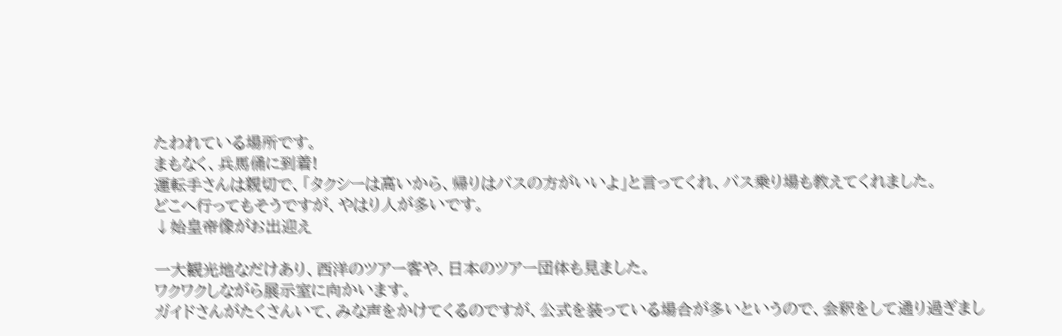たわれている場所です。
まもなく、兵馬俑に到着!
運転手さんは親切で、「タクシーは高いから、帰りはバスの方がいいよ」と言ってくれ、バス乗り場も教えてくれました。
どこへ行ってもそうですが、やはり人が多いです。
↓始皇帝像がお出迎え

一大観光地なだけあり、西洋のツアー客や、日本のツアー団体も見ました。
ワクワクしながら展示室に向かいます。
ガイドさんがたくさんいて、みな声をかけてくるのですが、公式を装っている場合が多いというので、会釈をして通り過ぎまし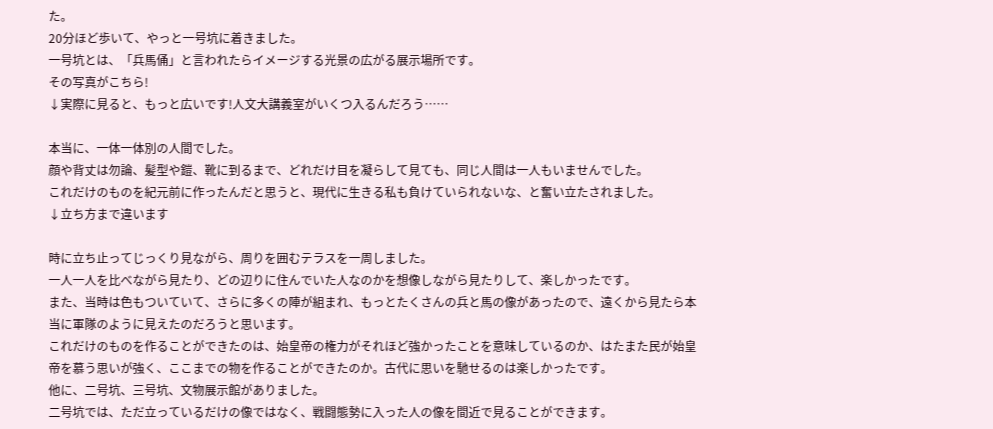た。
20分ほど歩いて、やっと一号坑に着きました。
一号坑とは、「兵馬俑」と言われたらイメージする光景の広がる展示場所です。
その写真がこちら!
↓実際に見ると、もっと広いです!人文大講義室がいくつ入るんだろう……

本当に、一体一体別の人間でした。
顔や背丈は勿論、髪型や鎧、靴に到るまで、どれだけ目を凝らして見ても、同じ人間は一人もいませんでした。
これだけのものを紀元前に作ったんだと思うと、現代に生きる私も負けていられないな、と奮い立たされました。
↓立ち方まで違います

時に立ち止ってじっくり見ながら、周りを囲むテラスを一周しました。
一人一人を比べながら見たり、どの辺りに住んでいた人なのかを想像しながら見たりして、楽しかったです。
また、当時は色もついていて、さらに多くの陣が組まれ、もっとたくさんの兵と馬の像があったので、遠くから見たら本当に軍隊のように見えたのだろうと思います。
これだけのものを作ることができたのは、始皇帝の権力がそれほど強かったことを意味しているのか、はたまた民が始皇帝を慕う思いが強く、ここまでの物を作ることができたのか。古代に思いを馳せるのは楽しかったです。
他に、二号坑、三号坑、文物展示館がありました。
二号坑では、ただ立っているだけの像ではなく、戦闘態勢に入った人の像を間近で見ることができます。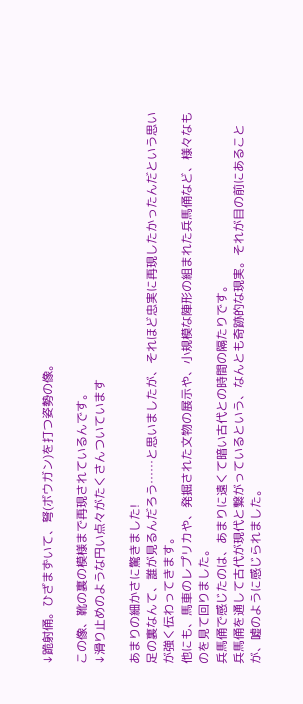↓跪射俑。ひざまずいて、弩(ボウガン)を打つ姿勢の像。

この像、靴の裏の模様まで再現されているんです。
↓滑り止めのような円い点々がたくさんついています

あまりの細かさに驚きました!
足の裏なんて、誰が見るんだろう……と思いましたが、それほど忠実に再現したかったんだという思いが強く伝わってきます。
他にも、馬車のレプリカや、発掘された文物の展示や、小規模な陣形の組まれた兵馬俑など、様々なものを見て回りました。
兵馬俑で感じたのは、あまりに遠くて暗い古代との時間の隔たりです。
兵馬俑を通して古代が現代と繋がっているという、なんとも奇跡的な現実。それが目の前にあることが、嘘のように感じられました。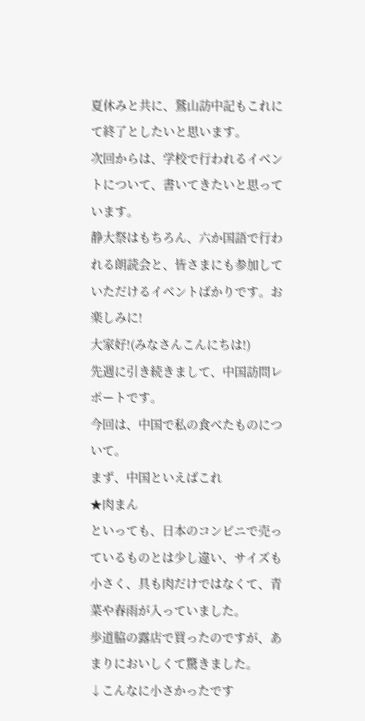夏休みと共に、鷲山訪中記もこれにて終了としたいと思います。
次回からは、学校で行われるイベントについて、書いてきたいと思っています。
静大祭はもちろん、六か国語で行われる朗読会と、皆さまにも参加していただけるイベントばかりです。お楽しみに!
大家好!(みなさんこんにちは!)
先週に引き続きまして、中国訪問レポートです。
今回は、中国で私の食べたものについて。
まず、中国といえばこれ
★肉まん
といっても、日本のコンビニで売っているものとは少し違い、サイズも小さく、具も肉だけではなくて、青菜や春雨が入っていました。
歩道脇の露店で買ったのですが、あまりにおいしくて驚きました。
↓こんなに小さかったです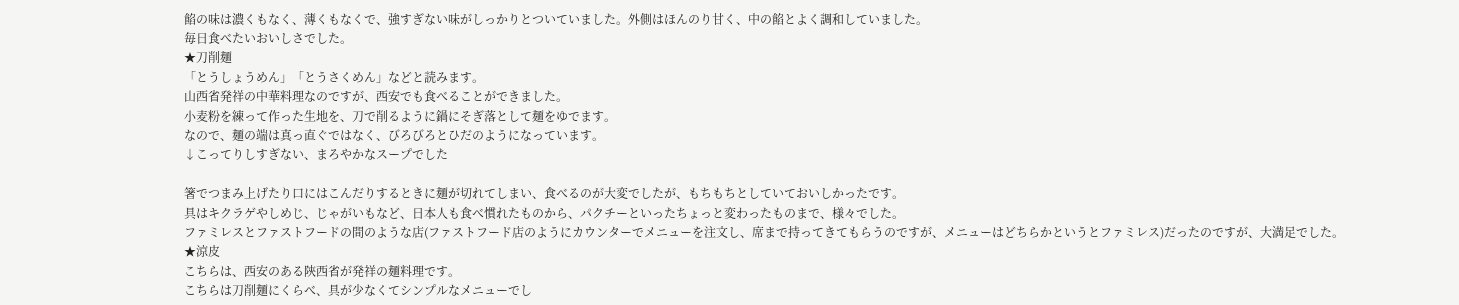餡の味は濃くもなく、薄くもなくで、強すぎない味がしっかりとついていました。外側はほんのり甘く、中の餡とよく調和していました。
毎日食べたいおいしさでした。
★刀削麺
「とうしょうめん」「とうさくめん」などと読みます。
山西省発祥の中華料理なのですが、西安でも食べることができました。
小麦粉を練って作った生地を、刀で削るように鍋にそぎ落として麺をゆでます。
なので、麺の端は真っ直ぐではなく、びろびろとひだのようになっています。
↓こってりしすぎない、まろやかなスープでした

箸でつまみ上げたり口にはこんだりするときに麺が切れてしまい、食べるのが大変でしたが、もちもちとしていておいしかったです。
具はキクラゲやしめじ、じゃがいもなど、日本人も食べ慣れたものから、パクチーといったちょっと変わったものまで、様々でした。
ファミレスとファストフードの間のような店(ファストフード店のようにカウンターでメニューを注文し、席まで持ってきてもらうのですが、メニューはどちらかというとファミレス)だったのですが、大満足でした。
★涼皮
こちらは、西安のある陝西省が発祥の麺料理です。
こちらは刀削麺にくらべ、具が少なくてシンプルなメニューでし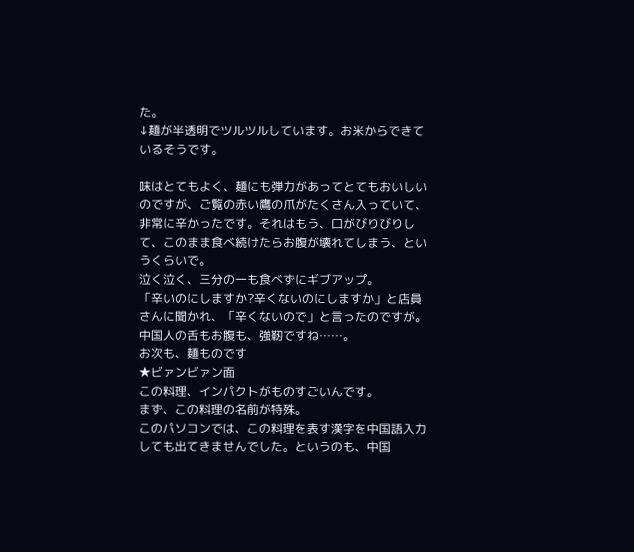た。
↓麺が半透明でツルツルしています。お米からできているそうです。

味はとてもよく、麺にも弾力があってとてもおいしいのですが、ご覧の赤い鷹の爪がたくさん入っていて、非常に辛かったです。それはもう、口がびりびりして、このまま食べ続けたらお腹が壊れてしまう、というくらいで。
泣く泣く、三分の一も食べずにギブアップ。
「辛いのにしますか?辛くないのにしますか」と店員さんに聞かれ、「辛くないので」と言ったのですが。中国人の舌もお腹も、強靭ですね……。
お次も、麺ものです
★ビァンビァン面
この料理、インパクトがものすごいんです。
まず、この料理の名前が特殊。
このパソコンでは、この料理を表す漢字を中国語入力しても出てきませんでした。というのも、中国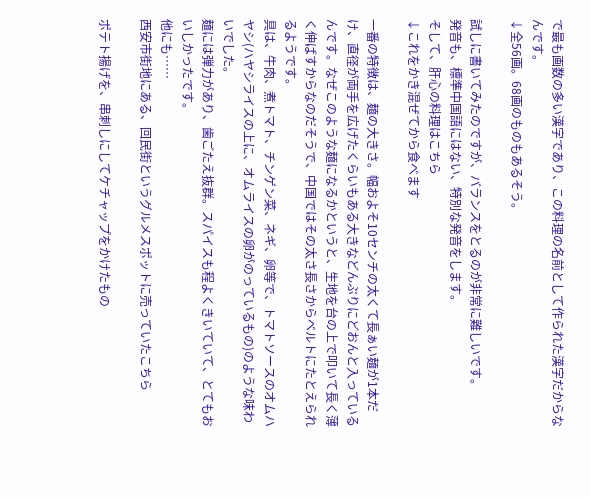で最も画数の多い漢字であり、この料理の名前として作られた漢字だからなんです。
↓全56画。68画のものもあるそう。

試しに書いてみたのですが、バランスをとるのが非常に難しいです。
発音も、標準中国語にはない、特別な発音をします。
そして、肝心の料理はこちら
↓これをかき混ぜてから食べます

一番の特徴は、麺の大きさ。幅およそ10センチの太くて長ぁい麺が1本だけ、直径が両手を広げたくらいもある大きなどんぶりにどおんと入っているんです。なぜこのような麺になるかというと、生地を台の上で叩いて長く薄く伸ばすからなのだそうで、中国ではその太さ長さからベルトにたとえられるようです。
具は、牛肉、煮トマト、チンゲン菜、ネギ、卵等で、トマトソースのオムハヤシ(ハヤシライスの上に、オムライスの卵がのっているもの)のような味わいでした。
麺には弾力があり、歯ごたえ抜群。スパイスも程よくきいていて、とてもおいしかったです。
他にも……
西安市街地にある、回民街というグルメスポットに売っていたこちら

ポテト揚げを、串刺しにしてケチャップをかけたもの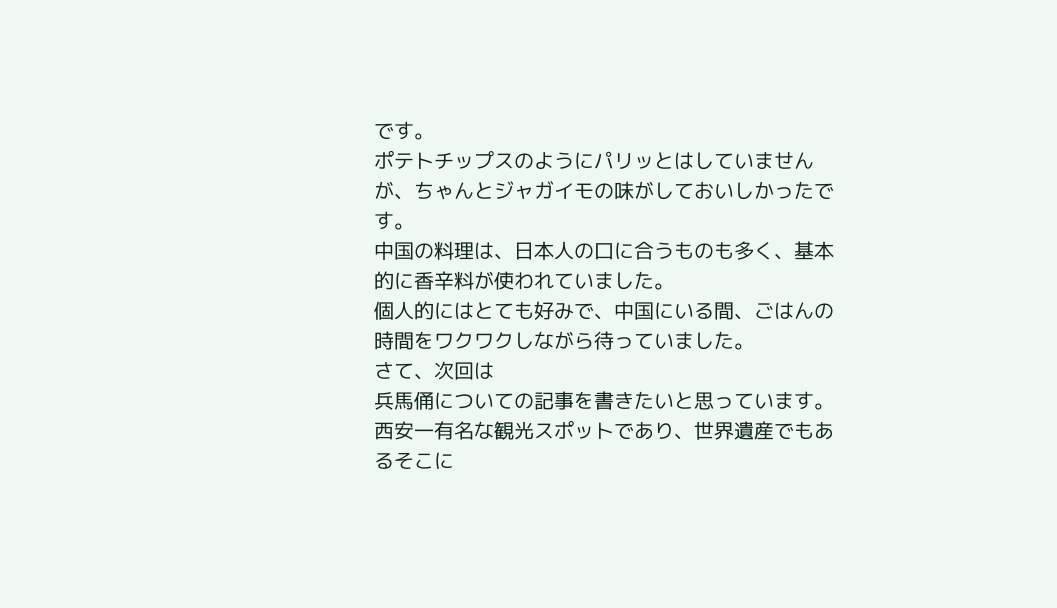です。
ポテトチップスのようにパリッとはしていませんが、ちゃんとジャガイモの味がしておいしかったです。
中国の料理は、日本人の口に合うものも多く、基本的に香辛料が使われていました。
個人的にはとても好みで、中国にいる間、ごはんの時間をワクワクしながら待っていました。
さて、次回は
兵馬俑についての記事を書きたいと思っています。
西安一有名な観光スポットであり、世界遺産でもあるそこに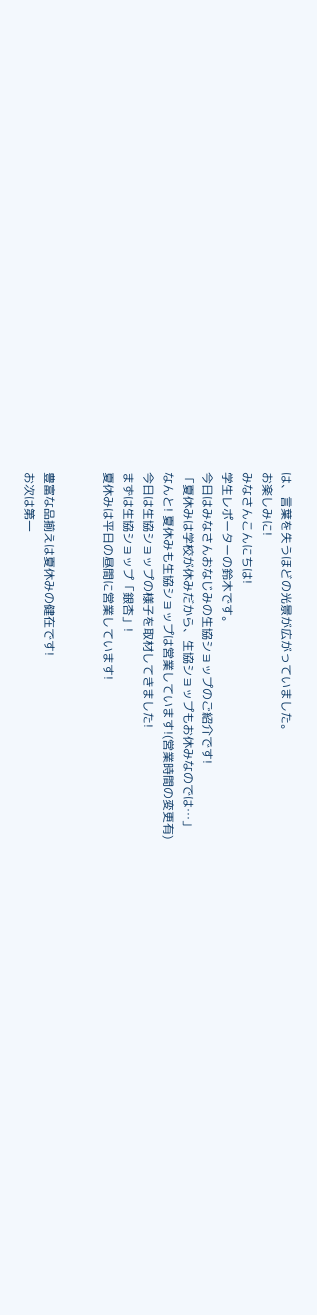は、言葉を失うほどの光景が広がっていました。
お楽しみに!
みなさんこんにちは!
学生レポーターの鈴木です。
今日はみなさんおなじみの生協ショップのご紹介です!
「夏休みは学校が休みだから、生協ショップもお休みなのでは…」
なんと! 夏休みも生協ショップは営業しています!(営業時間の変更有)
今日は生協ショップの様子を取材してきました!
まずは生協ショップ「銀杏」!
夏休みは平日の昼間に営業しています!


豊富な品揃えは夏休みの健在です!
お次は第一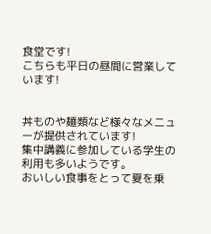食堂です!
こちらも平日の昼間に営業しています!


丼ものや麺類など様々なメニューが提供されています!
集中講義に参加している学生の利用も多いようです。
おいしい食事をとって夏を乗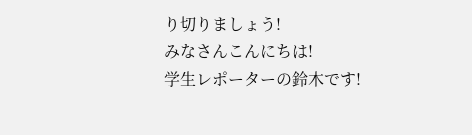り切りましょう!
みなさんこんにちは!
学生レポーターの鈴木です!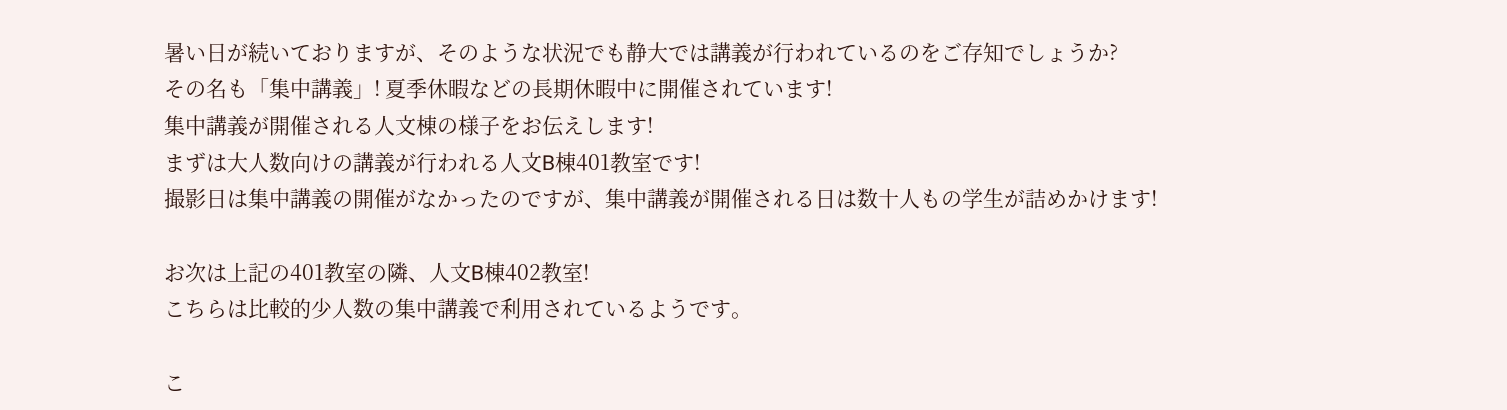暑い日が続いておりますが、そのような状況でも静大では講義が行われているのをご存知でしょうか?
その名も「集中講義」! 夏季休暇などの長期休暇中に開催されています!
集中講義が開催される人文棟の様子をお伝えします!
まずは大人数向けの講義が行われる人文B棟401教室です!
撮影日は集中講義の開催がなかったのですが、集中講義が開催される日は数十人もの学生が詰めかけます!

お次は上記の401教室の隣、人文B棟402教室!
こちらは比較的少人数の集中講義で利用されているようです。

こ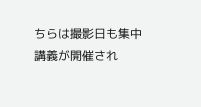ちらは撮影日も集中講義が開催され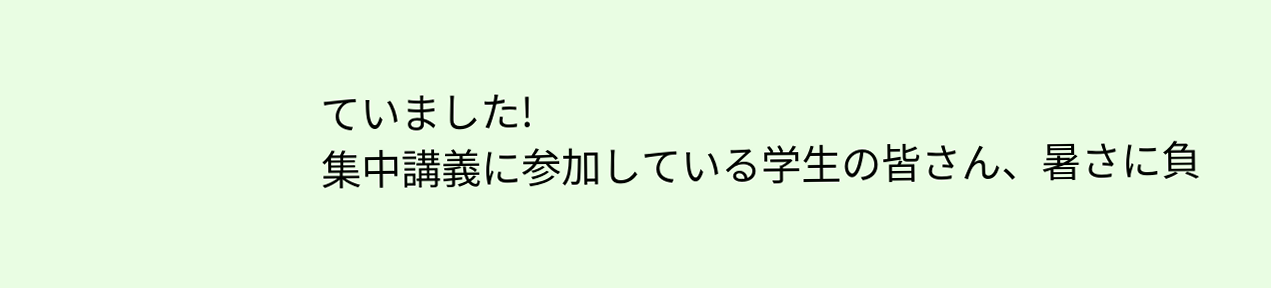ていました!
集中講義に参加している学生の皆さん、暑さに負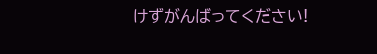けずがんばってください!